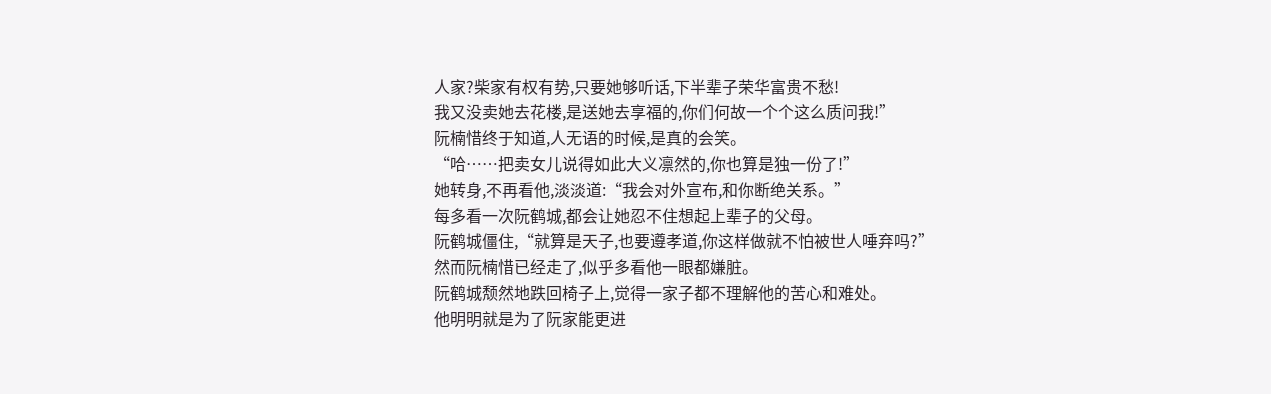人家?柴家有权有势,只要她够听话,下半辈子荣华富贵不愁!
我又没卖她去花楼,是送她去享福的,你们何故一个个这么质问我!”
阮楠惜终于知道,人无语的时候,是真的会笑。
“哈……把卖女儿说得如此大义凛然的,你也算是独一份了!”
她转身,不再看他,淡淡道:“我会对外宣布,和你断绝关系。”
每多看一次阮鹤城,都会让她忍不住想起上辈子的父母。
阮鹤城僵住,“就算是天子,也要遵孝道,你这样做就不怕被世人唾弃吗?”
然而阮楠惜已经走了,似乎多看他一眼都嫌脏。
阮鹤城颓然地跌回椅子上,觉得一家子都不理解他的苦心和难处。
他明明就是为了阮家能更进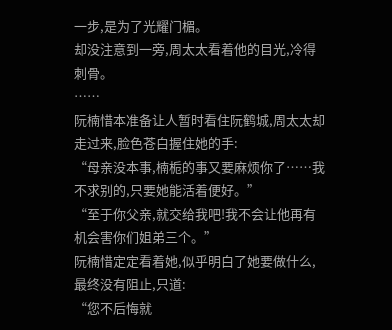一步,是为了光耀门楣。
却没注意到一旁,周太太看着他的目光,冷得刺骨。
……
阮楠惜本准备让人暂时看住阮鹤城,周太太却走过来,脸色苍白握住她的手:
“母亲没本事,楠栀的事又要麻烦你了……我不求别的,只要她能活着便好。”
“至于你父亲,就交给我吧!我不会让他再有机会害你们姐弟三个。”
阮楠惜定定看着她,似乎明白了她要做什么,最终没有阻止,只道:
“您不后悔就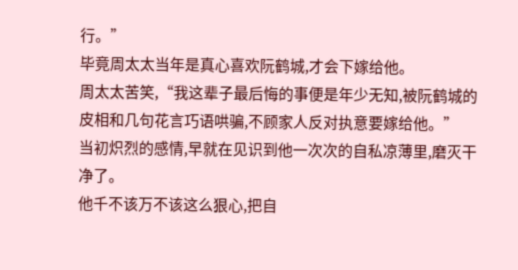行。”
毕竟周太太当年是真心喜欢阮鹤城,才会下嫁给他。
周太太苦笑,“我这辈子最后悔的事便是年少无知,被阮鹤城的皮相和几句花言巧语哄骗,不顾家人反对执意要嫁给他。”
当初炽烈的感情,早就在见识到他一次次的自私凉薄里,磨灭干净了。
他千不该万不该这么狠心,把自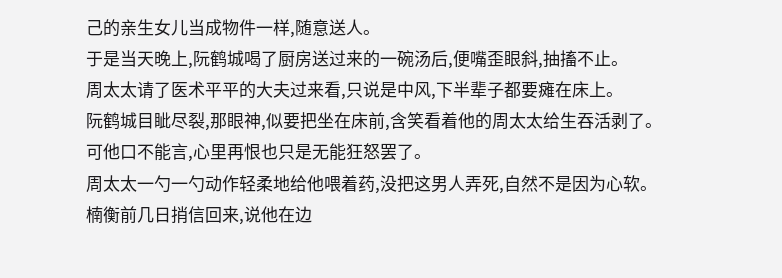己的亲生女儿当成物件一样,随意送人。
于是当天晚上,阮鹤城喝了厨房送过来的一碗汤后,便嘴歪眼斜,抽搐不止。
周太太请了医术平平的大夫过来看,只说是中风,下半辈子都要瘫在床上。
阮鹤城目眦尽裂,那眼神,似要把坐在床前,含笑看着他的周太太给生吞活剥了。
可他口不能言,心里再恨也只是无能狂怒罢了。
周太太一勺一勺动作轻柔地给他喂着药,没把这男人弄死,自然不是因为心软。
楠衡前几日捎信回来,说他在边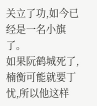关立了功,如今已经是一名小旗了。
如果阮鹤城死了,楠衡可能就要丁忧,所以他这样